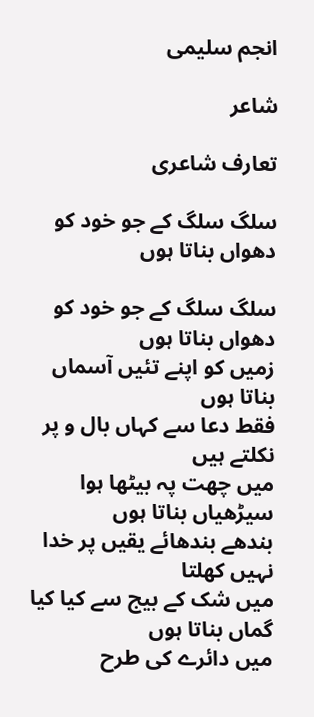انجم سلیمی

شاعر

تعارف شاعری

سلگ سلگ کے جو خود کو دھواں بناتا ہوں

سلگ سلگ کے جو خود کو دھواں بناتا ہوں
زمیں کو اپنے تئیں آسماں بناتا ہوں
فقط دعا سے کہاں بال و پر نکلتے ہیں
میں چھت پہ بیٹھا ہوا سیڑھیاں بناتا ہوں
بندھے بندھائے یقیں پر خدا نہیں کھلتا
میں شک کے بیج سے کیا کیا گماں بناتا ہوں
میں دائرے کی طرح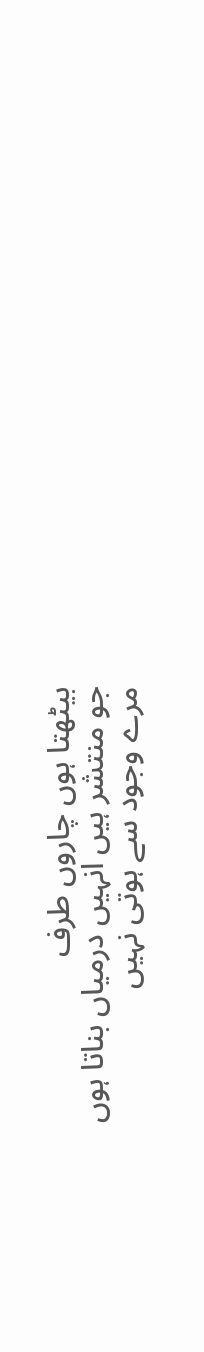بیٹھتا ہوں چاروں طرف
جو منتشر ہیں انہیں درمیاں بناتا ہوں
مرے وجود سے ہوتی نہیں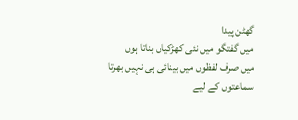گھٹن پیدا
میں گفتگو میں نئی کھڑکیاں بناتا ہوں
میں صرف لفظوں میں بینائی ہی نہیں بھرتا
سماعتوں کے لیے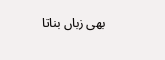بھی زباں بناتا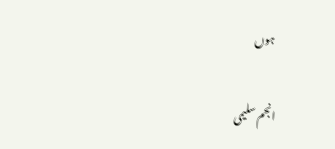ہوں

انجم سلیمی